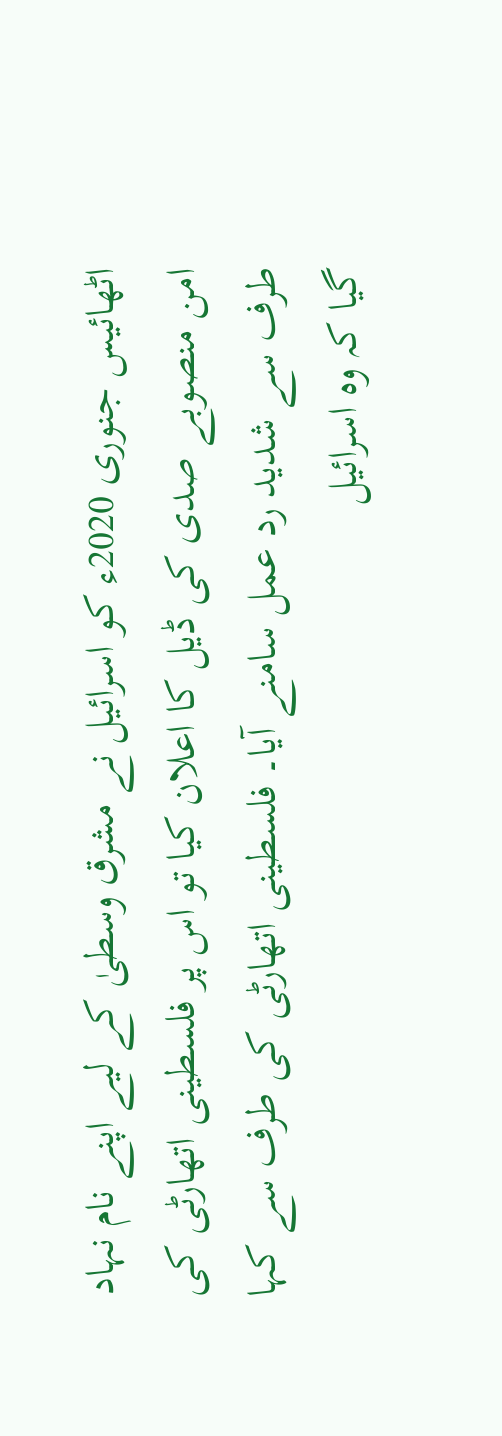اٹھائیس جنوری 2020ء کو اسرائیل نے مشرق وسطیٰ کے لیے اپنے نام نہاد امن منصوبے صدی کی ڈیل کا اعلان کیا تو اس پر فلسطینی اتھارٹی کی طرف سے شدید رد عمل سامنے آیا۔ فلسطینی اتھارٹی کی طرف سے کہا گیا کہ وہ اسرائیل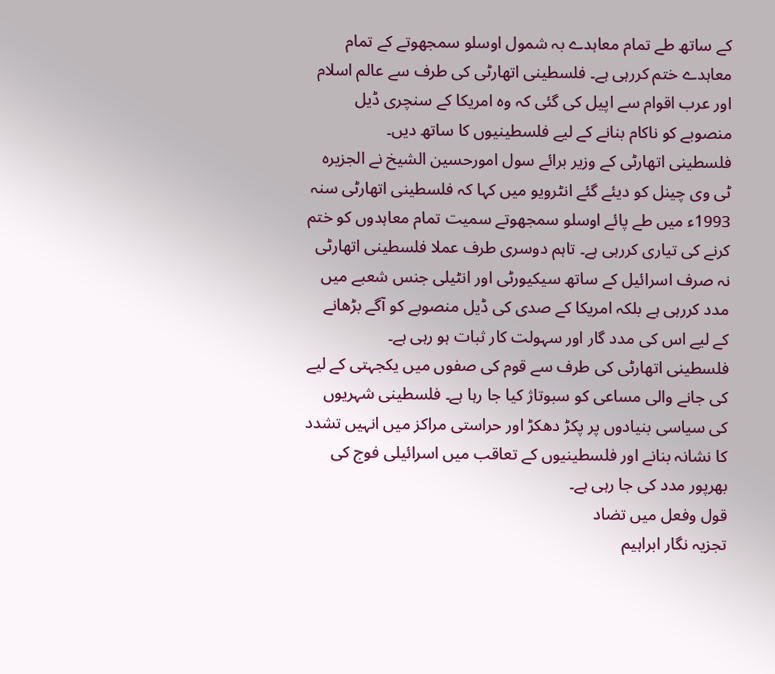کے ساتھ طے تمام معاہدے بہ شمول اوسلو سمجھوتے کے تمام معاہدے ختم کررہی ہے۔ فلسطینی اتھارٹی کی طرف سے عالم اسلام اور عرب اقوام سے اپیل کی گئی کہ وہ امریکا کے سنچری ڈیل منصوبے کو ناکام بنانے کے لیے فلسطینیوں کا ساتھ دیں۔
فلسطینی اتھارٹی کے وزیر برائے سول امورحسین الشیخ نے الجزیرہ ٹی وی چینل کو دیئے گئے انٹرویو میں کہا کہ فلسطینی اتھارٹی سنہ 1993ء میں طے پائے اوسلو سمجھوتے سمیت تمام معاہدوں کو ختم کرنے کی تیاری کررہی ہے۔ تاہم دوسری طرف عملا فلسطینی اتھارٹی نہ صرف اسرائیل کے ساتھ سیکیورٹی اور انٹیلی جنس شعبے میں مدد کررہی ہے بلکہ امریکا کے صدی کی ڈیل منصوبے کو آگے بڑھانے کے لیے اس کی مدد گار اور سہولت کار ثبات ہو رہی ہے۔
فلسطینی اتھارٹی کی طرف سے قوم کی صفوں میں یکجہتی کے لیے کی جانے والی مساعی کو سبوتاژ کیا جا رہا ہے۔ فلسطینی شہریوں کی سیاسی بنیادوں پر پکڑ دھکڑ اور حراستی مراکز میں انہیں تشدد کا نشانہ بنانے اور فلسطینیوں کے تعاقب میں اسرائیلی فوج کی بھرپور مدد کی جا رہی ہے۔
قول وفعل میں تضاد
تجزیہ نگار ابراہیم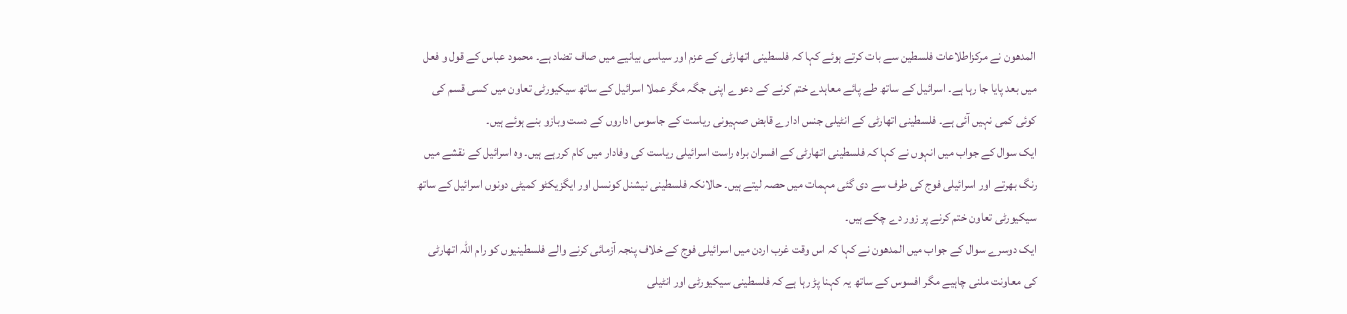المدھون نے مرکزاطلاعات فلسطین سے بات کرتے ہوئے کہا کہ فلسطینی اتھارٹی کے عزم اور سیاسی بیانیے میں صاف تضاد ہے۔ محمود عباس کے قول و فعل میں بعد پایا جا رہا ہے۔ اسرائیل کے ساتھ طے پائے معاہدے ختم کرنے کے دعوے اپنی جگہ مگر عملا اسرائیل کے ساتھ سیکیورٹی تعاون میں کسی قسم کی کوئی کمی نہیں آئی ہے۔ فلسطینی اتھارٹی کے انٹیلی جنس ادارے قابض صہیونی ریاست کے جاسوس اداروں کے دست وبازو بنے ہوئے ہیں۔
ایک سوال کے جواب میں انہوں نے کہا کہ فلسطینی اتھارٹی کے افسران براہ راست اسرائیلی ریاست کی وفادار میں کام کررہے ہیں۔ وہ اسرائیل کے نقشے میں رنگ بھرتے اور اسرائیلی فوج کی طرف سے دی گئی مہمات میں حصہ لیتے ہیں۔ حالانکہ فلسطینی نیشنل کونسل اور ایگزیکٹو کمیٹی دونوں اسرائیل کے ساتھ سیکیورٹی تعاون ختم کرنے پر زور دے چکے ہیں۔
ایک دوسرے سوال کے جواب میں المدھون نے کہا کہ اس وقت غرب اردن میں اسرائیلی فوج کے خلاف پنجہ آزمائی کرنے والے فلسطینیوں کو رام اللہ اتھارٹی کی معاونت ملنی چاہیے مگر افسوس کے ساتھ یہ کہنا پڑ رہا ہے کہ فلسطینی سیکیورٹی اور انٹیلی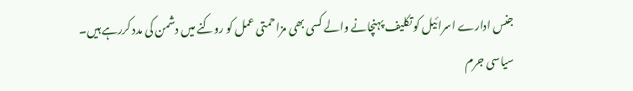جنس ادارے اسرائیل کو تکلیف پہنچانے والے کسی بھی مزاحمتی عمل کو روکنے میں دشمن کی مدد کررہے ہیں۔
سیاسی جرم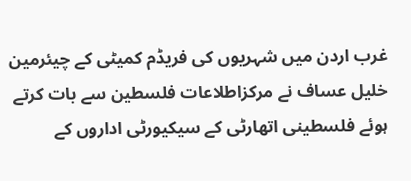غرب اردن میں شہریوں کی فریڈم کمیٹی کے چیئرمین خلیل عساف نے مرکزاطلاعات فلسطین سے بات کرتے ہوئے فلسطینی اتھارٹی کے سیکیورٹی اداروں کے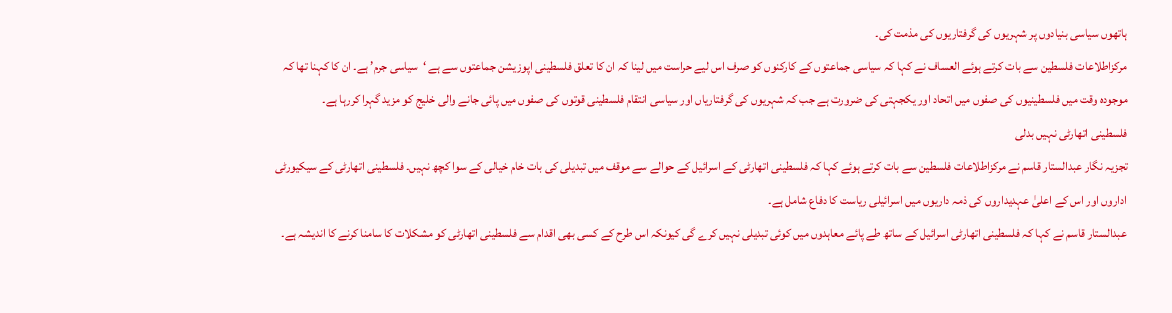ہاتھوں سیاسی بنیادوں پر شہریوں کی گرفتاریوں کی مذمت کی۔
مرکزاطلاعات فلسطین سے بات کرتے ہوئے العساف نے کہا کہ سیاسی جماعتوں کے کارکنوں کو صرف اس لیے حراست میں لینا کہ ان کا تعلق فلسطینی اپوزیشن جماعتوں سے ہے ‘سیاسی جرم’ ہے۔ ان کا کہنا تھا کہ موجودہ وقت میں فلسطینیوں کی صفوں میں اتحاد اور یکجہتی کی ضرورت ہے جب کہ شہریوں کی گرفتاریاں اور سیاسی انتقام فلسطینی قوتوں کی صفوں میں پائی جانے والی خلیج کو مزید گہرا کررہا ہے۔
فلسطینی اتھارٹی نہیں بدلی
تجزیہ نگار عبدالستار قاسم نے مرکزاطلاعات فلسطین سے بات کرتے ہوئے کہا کہ فلسطینی اتھارٹی کے اسرائیل کے حوالے سے موقف میں تبدیلی کی بات خام خیالی کے سوا کچھ نہیں۔ فلسطینی اتھارٹی کے سیکیورٹی اداروں اور اس کے اعلیٰ عہدیداروں کی ذمہ داریوں میں اسرائیلی ریاست کا دفاع شامل ہے۔
عبدالستار قاسم نے کہا کہ فلسطینی اتھارٹی اسرائیل کے ساتھ طے پائے معاہدوں میں کوئی تبدیلی نہیں کرے گی کیونکہ اس طرح کے کسی بھی اقدام سے فلسطینی اتھارٹی کو مشکلات کا سامنا کرنے کا اندیشہ ہے۔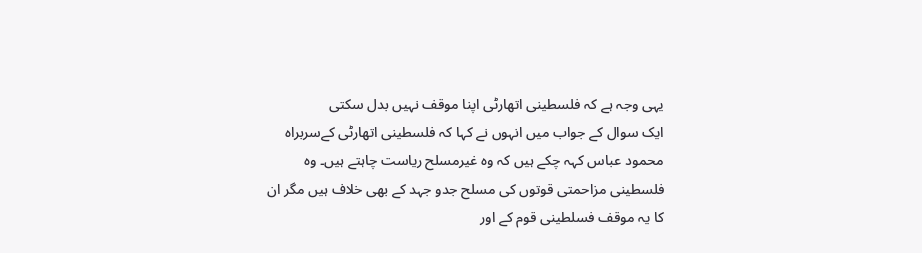یہی وجہ ہے کہ فلسطینی اتھارٹی اپنا موقف نہیں بدل سکتی
ایک سوال کے جواب میں انہوں نے کہا کہ فلسطینی اتھارٹی کےسربراہ محمود عباس کہہ چکے ہیں کہ وہ غیرمسلح ریاست چاہتے ہیں۔ وہ فلسطینی مزاحمتی قوتوں کی مسلح جدو جہد کے بھی خلاف ہیں مگر ان کا یہ موقف فسلطینی قوم کے اور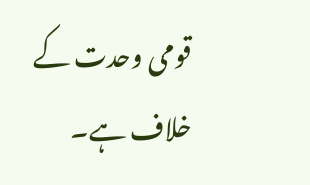قومی وحدت کے خلاف ہے۔